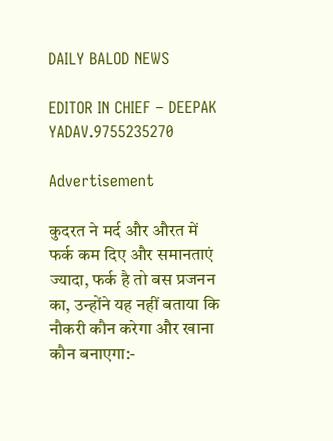DAILY BALOD NEWS

EDITOR IN CHIEF – DEEPAK YADAV.9755235270

Advertisement

कुदरत ने मर्द और औरत में फर्क कम दिए और समानताएं ज्यादा, फर्क है तो बस प्रजनन का, उन्होंने यह नहीं बताया कि नौकरी कौन करेगा और खाना कौन बनाएगा:-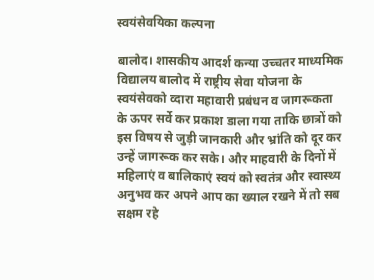स्वयंसेवयिका कल्पना

बालोद। शासकीय आदर्श कन्या उच्चतर माध्यमिक विद्यालय बालोद में राष्ट्रीय सेवा योजना के स्वयंसेवको व्दारा महावारी प्रबंधन व जागरूकता के ऊपर सर्वे कर प्रकाश डाला गया ताकि छात्रों को इस विषय से जुड़ी जानकारी और भ्रांति को दूर कर उन्हें जागरूक कर सके। और माहवारी के दिनों में महिलाएं व बालिकाएं स्वयं को स्वतंत्र और स्वास्थ्य अनुभव कर अपने आप का ख्याल रखने में तो सब सक्षम रहे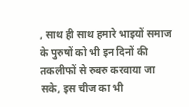, साथ ही साथ हमारे भाइयों समाज के पुरुषों को भी इन दिनों की तकलीफों से रुबरु करवाया जा सके, इस चीज का भी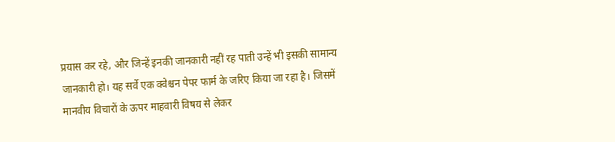प्रयास कर रहे, और जिन्हें इनकी जानकारी नहीं रह पाती उन्हें भी इसकी सामान्य जानकारी हो। यह सर्वे एक क्वेश्चन पेपर फार्म के जरिए किया जा रहा है। जिसमें मानवीय विचारों के ऊपर माहवारी विषय से लेकर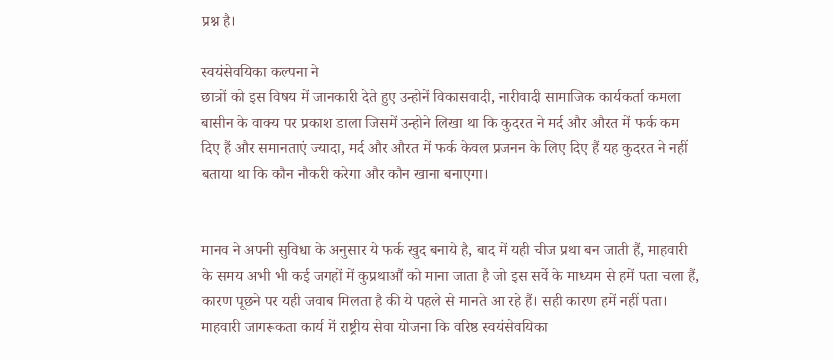प्रश्न है।

स्वयंसेवयिका कल्पना ने
छात्रों को इस विषय में जानकारी देते हुए उन्होनें विकासवादी, नारीवादी सामाजिक कार्यकर्ता कमला बासीन के वाक्य पर प्रकाश डाला जिसमें उन्होने लिखा था कि कुदरत ने मर्द और औरत में फर्क कम दिए हैं और समानताएं ज्यादा, मर्द और औरत में फर्क केवल प्रजनन के लिए दिए हैं यह कुदरत ने नहीं बताया था कि कौन नौकरी करेगा और कौन खाना बनाएगा।


मानव ने अपनी सुविधा के अनुसार ये फर्क खुद बनाये है, बाद में यही चीज प्रथा बन जाती हैं, माहवारी के समय अभी भी कई जगहों में कुप्रथाऔं को माना जाता है जो इस सर्वे के माध्यम से हमें पता चला हैं, कारण पूछने पर यही जवाब मिलता है की ये पहले से मानते आ रहे हैं। सही कारण हमें नहीं पता। माहवारी जागरूकता कार्य में राष्ट्रीय सेवा योजना कि वरिष्ठ स्वयंसेवयिका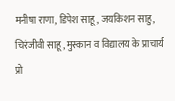मनीषा राणा, डिपेश साहू, जयकिशन साहु, चिरंजीवी साहू, मुस्कान व विद्यालय के प्राचार्य प्रो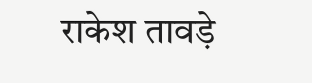राकेश तावड़े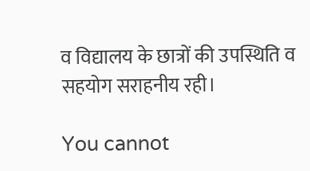व विद्यालय के छात्रों की उपस्थिति व सहयोग सराहनीय रही।

You cannot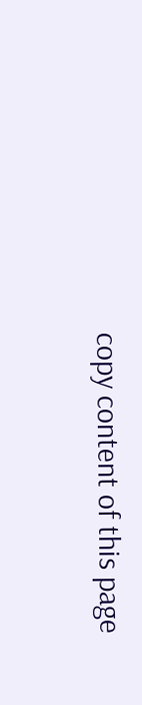copy content of this page